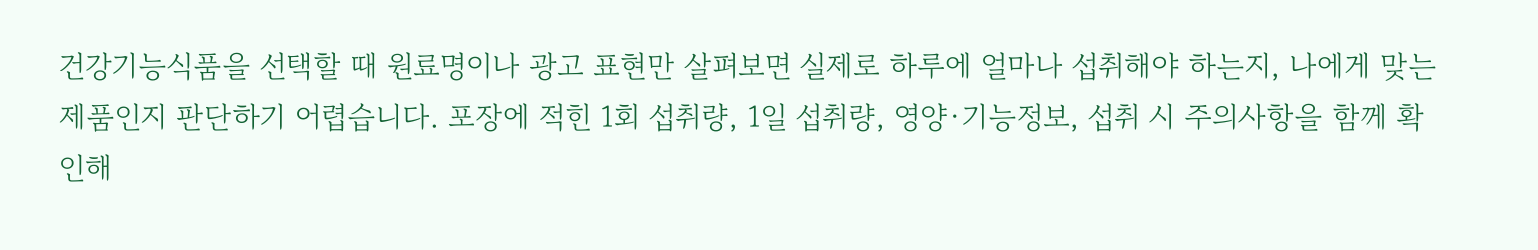건강기능식품을 선택할 때 원료명이나 광고 표현만 살펴보면 실제로 하루에 얼마나 섭취해야 하는지, 나에게 맞는 제품인지 판단하기 어렵습니다. 포장에 적힌 1회 섭취량, 1일 섭취량, 영양·기능정보, 섭취 시 주의사항을 함께 확인해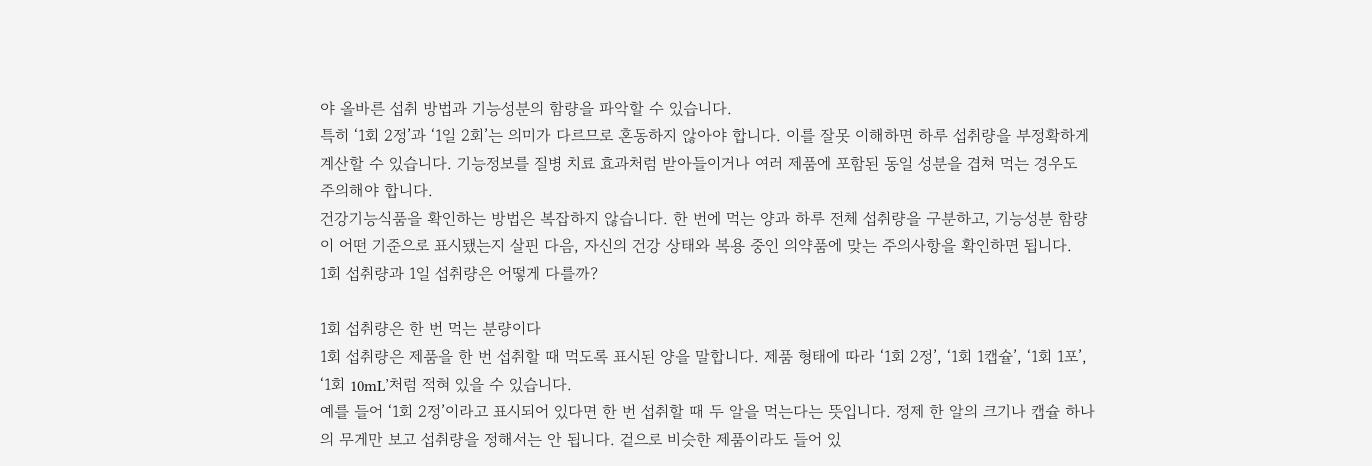야 올바른 섭취 방법과 기능성분의 함량을 파악할 수 있습니다.
특히 ‘1회 2정’과 ‘1일 2회’는 의미가 다르므로 혼동하지 않아야 합니다. 이를 잘못 이해하면 하루 섭취량을 부정확하게 계산할 수 있습니다. 기능정보를 질병 치료 효과처럼 받아들이거나 여러 제품에 포함된 동일 성분을 겹쳐 먹는 경우도 주의해야 합니다.
건강기능식품을 확인하는 방법은 복잡하지 않습니다. 한 번에 먹는 양과 하루 전체 섭취량을 구분하고, 기능성분 함량이 어떤 기준으로 표시됐는지 살핀 다음, 자신의 건강 상태와 복용 중인 의약품에 맞는 주의사항을 확인하면 됩니다.
1회 섭취량과 1일 섭취량은 어떻게 다를까?

1회 섭취량은 한 번 먹는 분량이다
1회 섭취량은 제품을 한 번 섭취할 때 먹도록 표시된 양을 말합니다. 제품 형태에 따라 ‘1회 2정’, ‘1회 1캡슐’, ‘1회 1포’, ‘1회 10mL’처럼 적혀 있을 수 있습니다.
예를 들어 ‘1회 2정’이라고 표시되어 있다면 한 번 섭취할 때 두 알을 먹는다는 뜻입니다. 정제 한 알의 크기나 캡슐 하나의 무게만 보고 섭취량을 정해서는 안 됩니다. 겉으로 비슷한 제품이라도 들어 있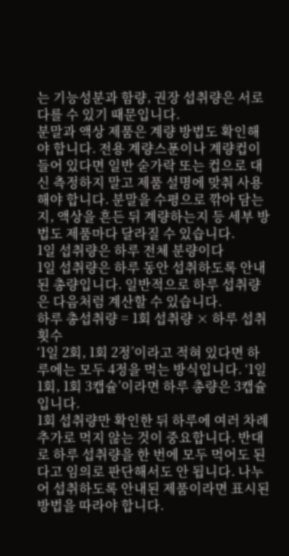는 기능성분과 함량, 권장 섭취량은 서로 다를 수 있기 때문입니다.
분말과 액상 제품은 계량 방법도 확인해야 합니다. 전용 계량스푼이나 계량컵이 들어 있다면 일반 숟가락 또는 컵으로 대신 측정하지 말고 제품 설명에 맞춰 사용해야 합니다. 분말을 수평으로 깎아 담는지, 액상을 흔든 뒤 계량하는지 등 세부 방법도 제품마다 달라질 수 있습니다.
1일 섭취량은 하루 전체 분량이다
1일 섭취량은 하루 동안 섭취하도록 안내된 총량입니다. 일반적으로 하루 섭취량은 다음처럼 계산할 수 있습니다.
하루 총섭취량 = 1회 섭취량 × 하루 섭취 횟수
‘1일 2회, 1회 2정’이라고 적혀 있다면 하루에는 모두 4정을 먹는 방식입니다. ‘1일 1회, 1회 3캡슐’이라면 하루 총량은 3캡슐입니다.
1회 섭취량만 확인한 뒤 하루에 여러 차례 추가로 먹지 않는 것이 중요합니다. 반대로 하루 섭취량을 한 번에 모두 먹어도 된다고 임의로 판단해서도 안 됩니다. 나누어 섭취하도록 안내된 제품이라면 표시된 방법을 따라야 합니다.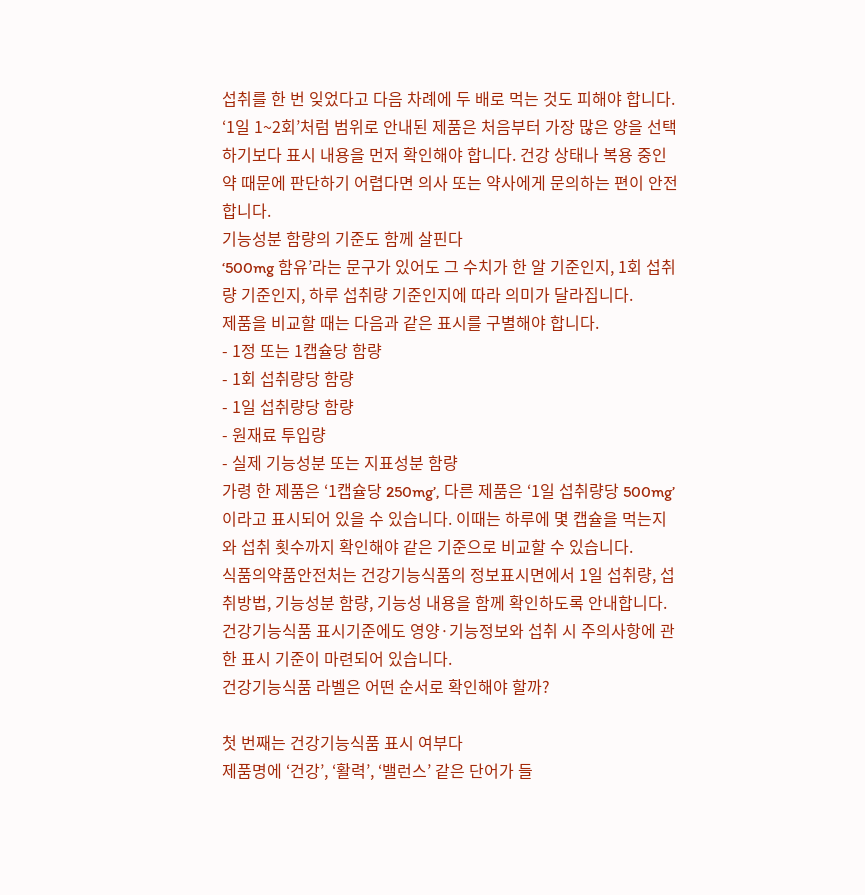섭취를 한 번 잊었다고 다음 차례에 두 배로 먹는 것도 피해야 합니다. ‘1일 1~2회’처럼 범위로 안내된 제품은 처음부터 가장 많은 양을 선택하기보다 표시 내용을 먼저 확인해야 합니다. 건강 상태나 복용 중인 약 때문에 판단하기 어렵다면 의사 또는 약사에게 문의하는 편이 안전합니다.
기능성분 함량의 기준도 함께 살핀다
‘500mg 함유’라는 문구가 있어도 그 수치가 한 알 기준인지, 1회 섭취량 기준인지, 하루 섭취량 기준인지에 따라 의미가 달라집니다.
제품을 비교할 때는 다음과 같은 표시를 구별해야 합니다.
- 1정 또는 1캡슐당 함량
- 1회 섭취량당 함량
- 1일 섭취량당 함량
- 원재료 투입량
- 실제 기능성분 또는 지표성분 함량
가령 한 제품은 ‘1캡슐당 250mg’, 다른 제품은 ‘1일 섭취량당 500mg’이라고 표시되어 있을 수 있습니다. 이때는 하루에 몇 캡슐을 먹는지와 섭취 횟수까지 확인해야 같은 기준으로 비교할 수 있습니다.
식품의약품안전처는 건강기능식품의 정보표시면에서 1일 섭취량, 섭취방법, 기능성분 함량, 기능성 내용을 함께 확인하도록 안내합니다. 건강기능식품 표시기준에도 영양·기능정보와 섭취 시 주의사항에 관한 표시 기준이 마련되어 있습니다.
건강기능식품 라벨은 어떤 순서로 확인해야 할까?

첫 번째는 건강기능식품 표시 여부다
제품명에 ‘건강’, ‘활력’, ‘밸런스’ 같은 단어가 들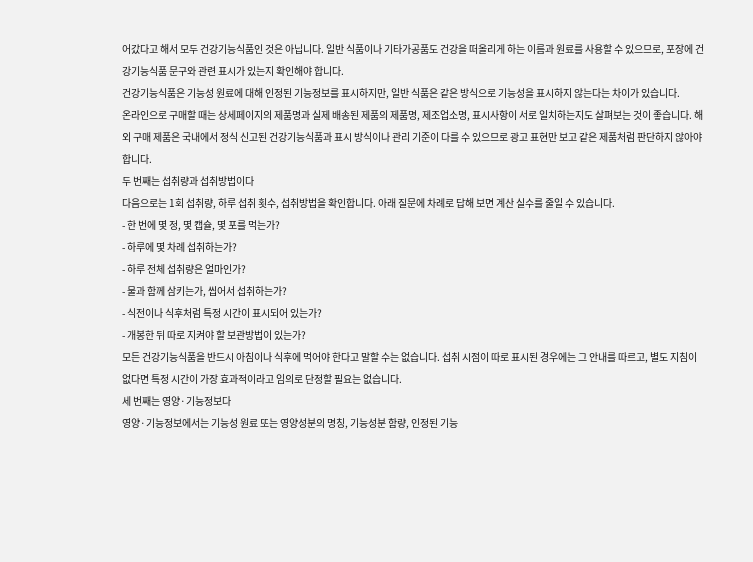어갔다고 해서 모두 건강기능식품인 것은 아닙니다. 일반 식품이나 기타가공품도 건강을 떠올리게 하는 이름과 원료를 사용할 수 있으므로, 포장에 건강기능식품 문구와 관련 표시가 있는지 확인해야 합니다.
건강기능식품은 기능성 원료에 대해 인정된 기능정보를 표시하지만, 일반 식품은 같은 방식으로 기능성을 표시하지 않는다는 차이가 있습니다.
온라인으로 구매할 때는 상세페이지의 제품명과 실제 배송된 제품의 제품명, 제조업소명, 표시사항이 서로 일치하는지도 살펴보는 것이 좋습니다. 해외 구매 제품은 국내에서 정식 신고된 건강기능식품과 표시 방식이나 관리 기준이 다를 수 있으므로 광고 표현만 보고 같은 제품처럼 판단하지 않아야 합니다.
두 번째는 섭취량과 섭취방법이다
다음으로는 1회 섭취량, 하루 섭취 횟수, 섭취방법을 확인합니다. 아래 질문에 차례로 답해 보면 계산 실수를 줄일 수 있습니다.
- 한 번에 몇 정, 몇 캡슐, 몇 포를 먹는가?
- 하루에 몇 차례 섭취하는가?
- 하루 전체 섭취량은 얼마인가?
- 물과 함께 삼키는가, 씹어서 섭취하는가?
- 식전이나 식후처럼 특정 시간이 표시되어 있는가?
- 개봉한 뒤 따로 지켜야 할 보관방법이 있는가?
모든 건강기능식품을 반드시 아침이나 식후에 먹어야 한다고 말할 수는 없습니다. 섭취 시점이 따로 표시된 경우에는 그 안내를 따르고, 별도 지침이 없다면 특정 시간이 가장 효과적이라고 임의로 단정할 필요는 없습니다.
세 번째는 영양·기능정보다
영양·기능정보에서는 기능성 원료 또는 영양성분의 명칭, 기능성분 함량, 인정된 기능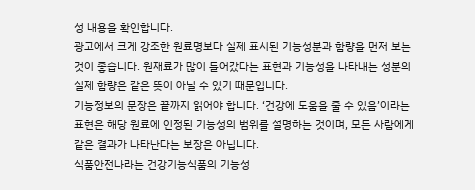성 내용을 확인합니다.
광고에서 크게 강조한 원료명보다 실제 표시된 기능성분과 함량을 먼저 보는 것이 좋습니다. 원재료가 많이 들어갔다는 표현과 기능성을 나타내는 성분의 실제 함량은 같은 뜻이 아닐 수 있기 때문입니다.
기능정보의 문장은 끝까지 읽어야 합니다. ‘건강에 도움을 줄 수 있음’이라는 표현은 해당 원료에 인정된 기능성의 범위를 설명하는 것이며, 모든 사람에게 같은 결과가 나타난다는 보장은 아닙니다.
식품안전나라는 건강기능식품의 기능성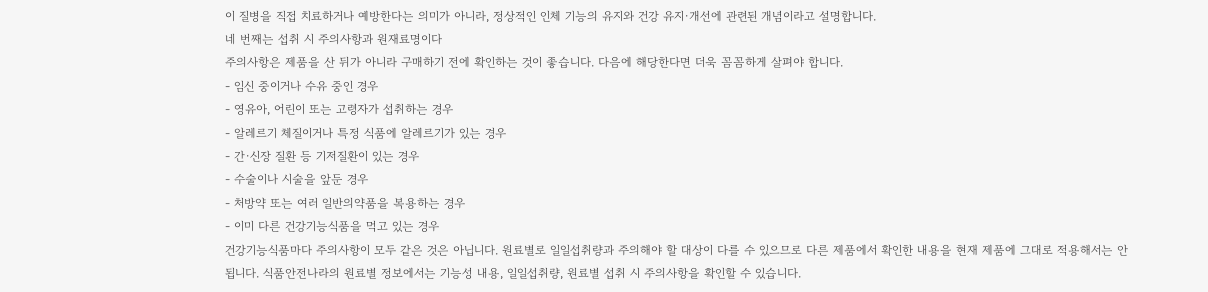이 질병을 직접 치료하거나 예방한다는 의미가 아니라, 정상적인 인체 기능의 유지와 건강 유지·개선에 관련된 개념이라고 설명합니다.
네 번째는 섭취 시 주의사항과 원재료명이다
주의사항은 제품을 산 뒤가 아니라 구매하기 전에 확인하는 것이 좋습니다. 다음에 해당한다면 더욱 꼼꼼하게 살펴야 합니다.
- 임신 중이거나 수유 중인 경우
- 영유아, 어린이 또는 고령자가 섭취하는 경우
- 알레르기 체질이거나 특정 식품에 알레르기가 있는 경우
- 간·신장 질환 등 기저질환이 있는 경우
- 수술이나 시술을 앞둔 경우
- 처방약 또는 여러 일반의약품을 복용하는 경우
- 이미 다른 건강기능식품을 먹고 있는 경우
건강기능식품마다 주의사항이 모두 같은 것은 아닙니다. 원료별로 일일섭취량과 주의해야 할 대상이 다를 수 있으므로 다른 제품에서 확인한 내용을 현재 제품에 그대로 적용해서는 안 됩니다. 식품안전나라의 원료별 정보에서는 기능성 내용, 일일섭취량, 원료별 섭취 시 주의사항을 확인할 수 있습니다.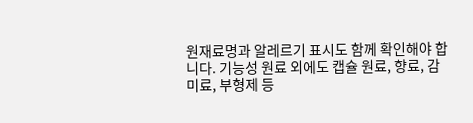원재료명과 알레르기 표시도 함께 확인해야 합니다. 기능성 원료 외에도 캡슐 원료, 향료, 감미료, 부형제 등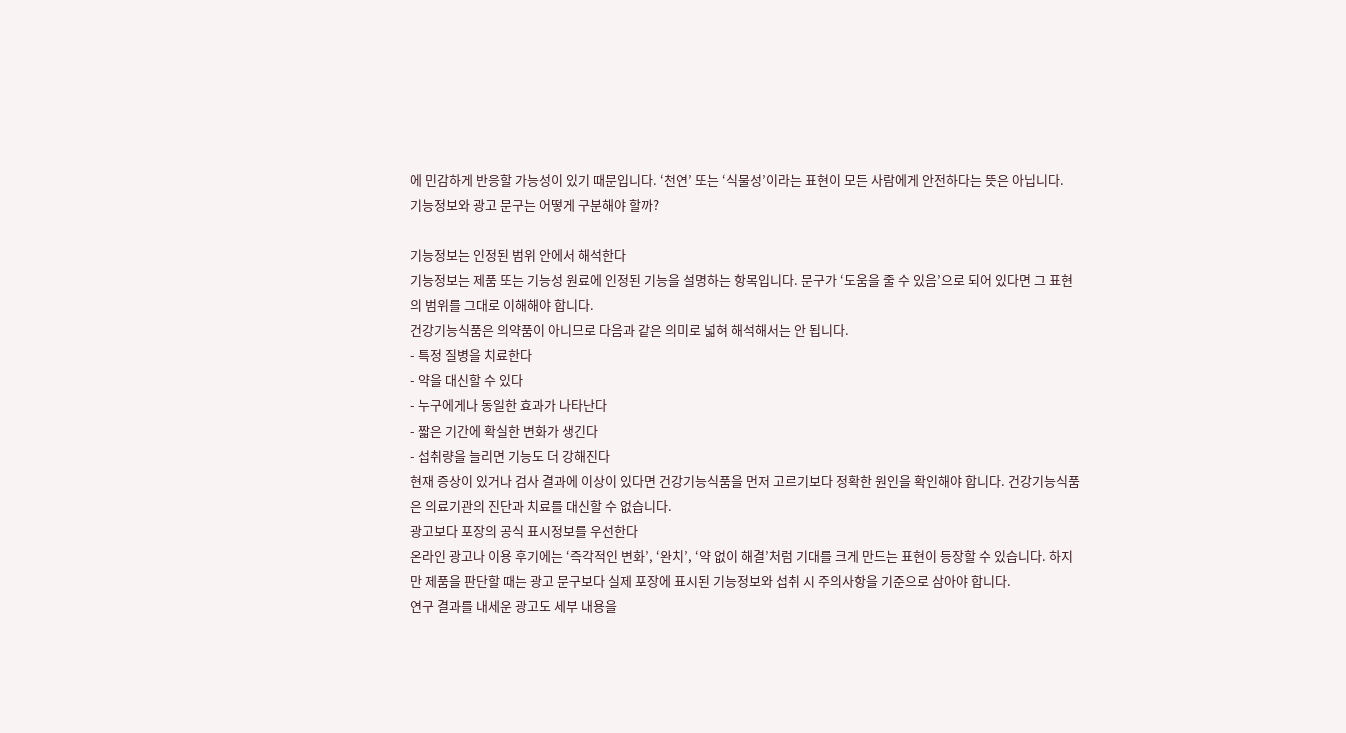에 민감하게 반응할 가능성이 있기 때문입니다. ‘천연’ 또는 ‘식물성’이라는 표현이 모든 사람에게 안전하다는 뜻은 아닙니다.
기능정보와 광고 문구는 어떻게 구분해야 할까?

기능정보는 인정된 범위 안에서 해석한다
기능정보는 제품 또는 기능성 원료에 인정된 기능을 설명하는 항목입니다. 문구가 ‘도움을 줄 수 있음’으로 되어 있다면 그 표현의 범위를 그대로 이해해야 합니다.
건강기능식품은 의약품이 아니므로 다음과 같은 의미로 넓혀 해석해서는 안 됩니다.
- 특정 질병을 치료한다
- 약을 대신할 수 있다
- 누구에게나 동일한 효과가 나타난다
- 짧은 기간에 확실한 변화가 생긴다
- 섭취량을 늘리면 기능도 더 강해진다
현재 증상이 있거나 검사 결과에 이상이 있다면 건강기능식품을 먼저 고르기보다 정확한 원인을 확인해야 합니다. 건강기능식품은 의료기관의 진단과 치료를 대신할 수 없습니다.
광고보다 포장의 공식 표시정보를 우선한다
온라인 광고나 이용 후기에는 ‘즉각적인 변화’, ‘완치’, ‘약 없이 해결’처럼 기대를 크게 만드는 표현이 등장할 수 있습니다. 하지만 제품을 판단할 때는 광고 문구보다 실제 포장에 표시된 기능정보와 섭취 시 주의사항을 기준으로 삼아야 합니다.
연구 결과를 내세운 광고도 세부 내용을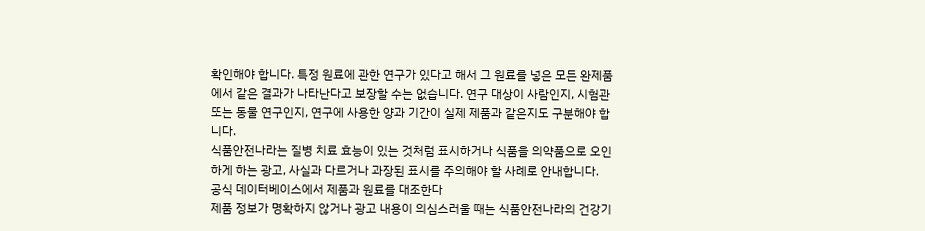확인해야 합니다. 특정 원료에 관한 연구가 있다고 해서 그 원료를 넣은 모든 완제품에서 같은 결과가 나타난다고 보장할 수는 없습니다. 연구 대상이 사람인지, 시험관 또는 동물 연구인지, 연구에 사용한 양과 기간이 실제 제품과 같은지도 구분해야 합니다.
식품안전나라는 질병 치료 효능이 있는 것처럼 표시하거나 식품을 의약품으로 오인하게 하는 광고, 사실과 다르거나 과장된 표시를 주의해야 할 사례로 안내합니다.
공식 데이터베이스에서 제품과 원료를 대조한다
제품 정보가 명확하지 않거나 광고 내용이 의심스러울 때는 식품안전나라의 건강기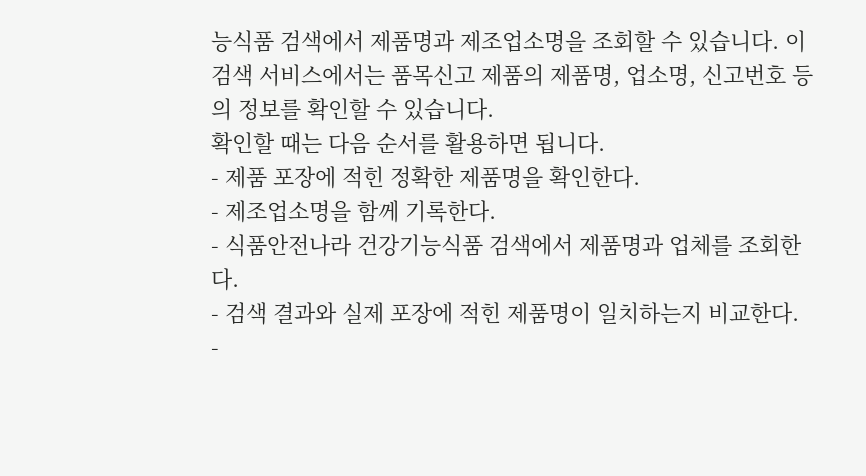능식품 검색에서 제품명과 제조업소명을 조회할 수 있습니다. 이 검색 서비스에서는 품목신고 제품의 제품명, 업소명, 신고번호 등의 정보를 확인할 수 있습니다.
확인할 때는 다음 순서를 활용하면 됩니다.
- 제품 포장에 적힌 정확한 제품명을 확인한다.
- 제조업소명을 함께 기록한다.
- 식품안전나라 건강기능식품 검색에서 제품명과 업체를 조회한다.
- 검색 결과와 실제 포장에 적힌 제품명이 일치하는지 비교한다.
-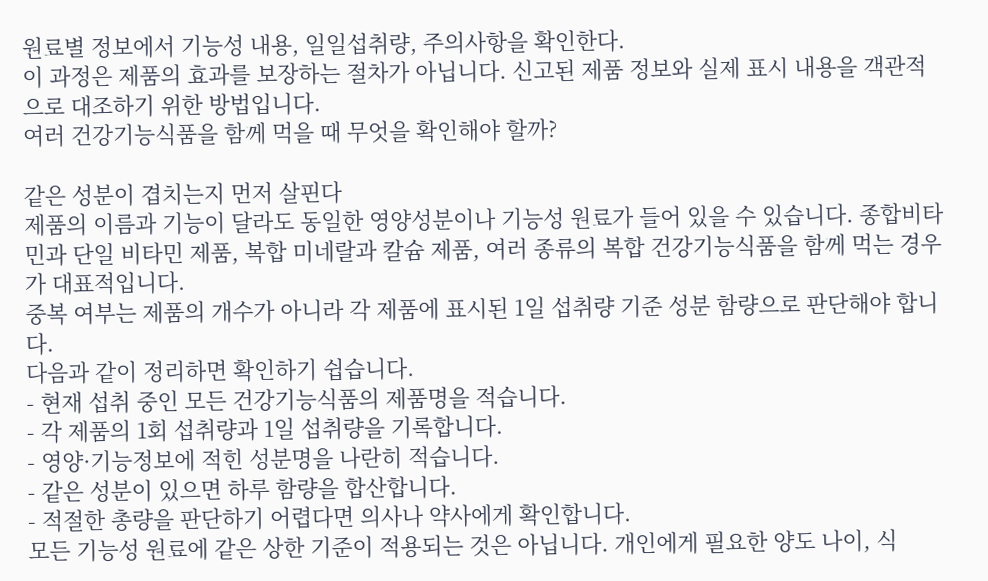원료별 정보에서 기능성 내용, 일일섭취량, 주의사항을 확인한다.
이 과정은 제품의 효과를 보장하는 절차가 아닙니다. 신고된 제품 정보와 실제 표시 내용을 객관적으로 대조하기 위한 방법입니다.
여러 건강기능식품을 함께 먹을 때 무엇을 확인해야 할까?

같은 성분이 겹치는지 먼저 살핀다
제품의 이름과 기능이 달라도 동일한 영양성분이나 기능성 원료가 들어 있을 수 있습니다. 종합비타민과 단일 비타민 제품, 복합 미네랄과 칼슘 제품, 여러 종류의 복합 건강기능식품을 함께 먹는 경우가 대표적입니다.
중복 여부는 제품의 개수가 아니라 각 제품에 표시된 1일 섭취량 기준 성분 함량으로 판단해야 합니다.
다음과 같이 정리하면 확인하기 쉽습니다.
- 현재 섭취 중인 모든 건강기능식품의 제품명을 적습니다.
- 각 제품의 1회 섭취량과 1일 섭취량을 기록합니다.
- 영양·기능정보에 적힌 성분명을 나란히 적습니다.
- 같은 성분이 있으면 하루 함량을 합산합니다.
- 적절한 총량을 판단하기 어렵다면 의사나 약사에게 확인합니다.
모든 기능성 원료에 같은 상한 기준이 적용되는 것은 아닙니다. 개인에게 필요한 양도 나이, 식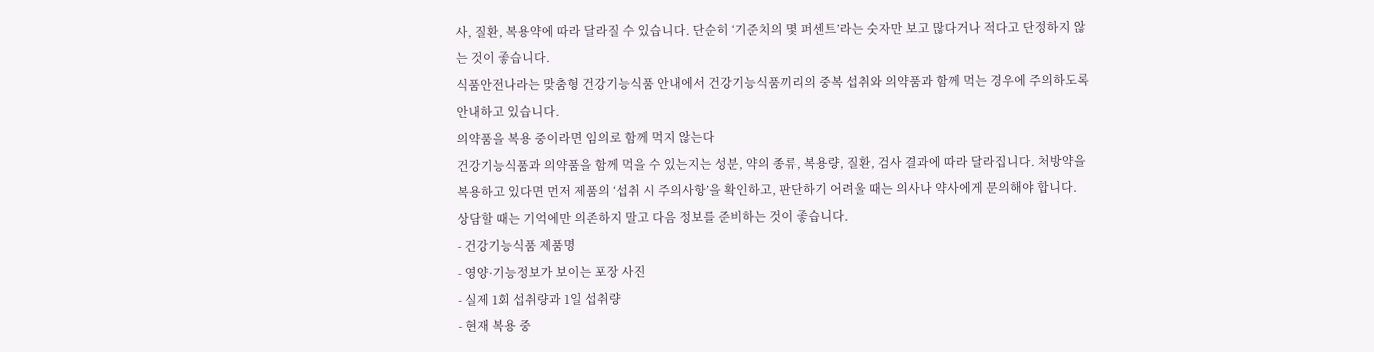사, 질환, 복용약에 따라 달라질 수 있습니다. 단순히 ‘기준치의 몇 퍼센트’라는 숫자만 보고 많다거나 적다고 단정하지 않는 것이 좋습니다.
식품안전나라는 맞춤형 건강기능식품 안내에서 건강기능식품끼리의 중복 섭취와 의약품과 함께 먹는 경우에 주의하도록 안내하고 있습니다.
의약품을 복용 중이라면 임의로 함께 먹지 않는다
건강기능식품과 의약품을 함께 먹을 수 있는지는 성분, 약의 종류, 복용량, 질환, 검사 결과에 따라 달라집니다. 처방약을 복용하고 있다면 먼저 제품의 ‘섭취 시 주의사항’을 확인하고, 판단하기 어려울 때는 의사나 약사에게 문의해야 합니다.
상담할 때는 기억에만 의존하지 말고 다음 정보를 준비하는 것이 좋습니다.
- 건강기능식품 제품명
- 영양·기능정보가 보이는 포장 사진
- 실제 1회 섭취량과 1일 섭취량
- 현재 복용 중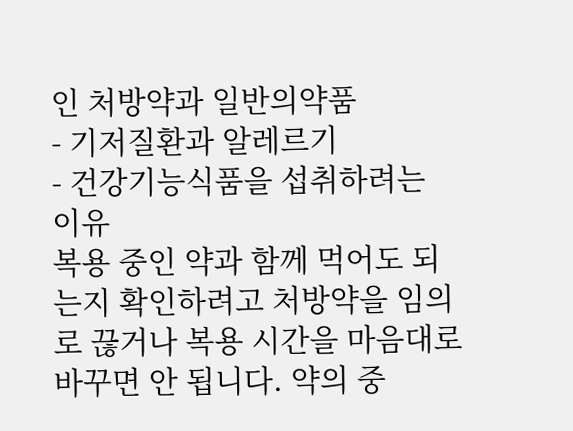인 처방약과 일반의약품
- 기저질환과 알레르기
- 건강기능식품을 섭취하려는 이유
복용 중인 약과 함께 먹어도 되는지 확인하려고 처방약을 임의로 끊거나 복용 시간을 마음대로 바꾸면 안 됩니다. 약의 중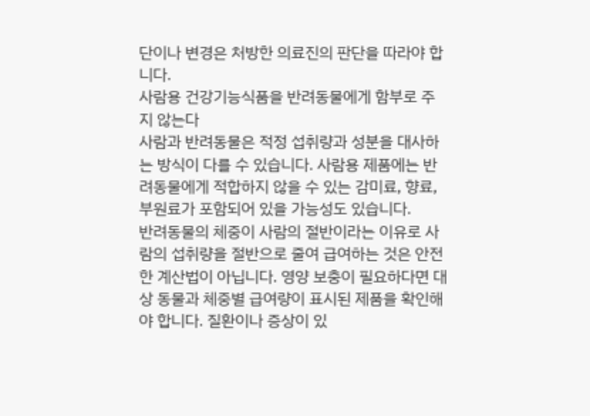단이나 변경은 처방한 의료진의 판단을 따라야 합니다.
사람용 건강기능식품을 반려동물에게 함부로 주지 않는다
사람과 반려동물은 적정 섭취량과 성분을 대사하는 방식이 다를 수 있습니다. 사람용 제품에는 반려동물에게 적합하지 않을 수 있는 감미료, 향료, 부원료가 포함되어 있을 가능성도 있습니다.
반려동물의 체중이 사람의 절반이라는 이유로 사람의 섭취량을 절반으로 줄여 급여하는 것은 안전한 계산법이 아닙니다. 영양 보충이 필요하다면 대상 동물과 체중별 급여량이 표시된 제품을 확인해야 합니다. 질환이나 증상이 있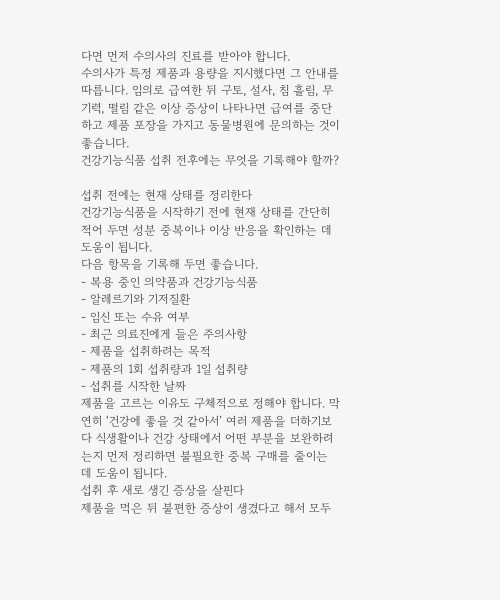다면 먼저 수의사의 진료를 받아야 합니다.
수의사가 특정 제품과 용량을 지시했다면 그 안내를 따릅니다. 임의로 급여한 뒤 구토, 설사, 침 흘림, 무기력, 떨림 같은 이상 증상이 나타나면 급여를 중단하고 제품 포장을 가지고 동물병원에 문의하는 것이 좋습니다.
건강기능식품 섭취 전후에는 무엇을 기록해야 할까?

섭취 전에는 현재 상태를 정리한다
건강기능식품을 시작하기 전에 현재 상태를 간단히 적어 두면 성분 중복이나 이상 반응을 확인하는 데 도움이 됩니다.
다음 항목을 기록해 두면 좋습니다.
- 복용 중인 의약품과 건강기능식품
- 알레르기와 기저질환
- 임신 또는 수유 여부
- 최근 의료진에게 들은 주의사항
- 제품을 섭취하려는 목적
- 제품의 1회 섭취량과 1일 섭취량
- 섭취를 시작한 날짜
제품을 고르는 이유도 구체적으로 정해야 합니다. 막연히 ‘건강에 좋을 것 같아서’ 여러 제품을 더하기보다 식생활이나 건강 상태에서 어떤 부분을 보완하려는지 먼저 정리하면 불필요한 중복 구매를 줄이는 데 도움이 됩니다.
섭취 후 새로 생긴 증상을 살핀다
제품을 먹은 뒤 불편한 증상이 생겼다고 해서 모두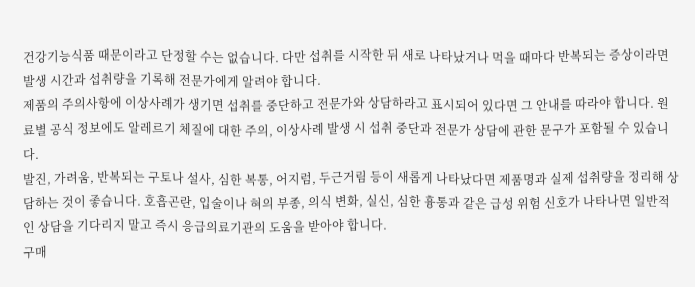건강기능식품 때문이라고 단정할 수는 없습니다. 다만 섭취를 시작한 뒤 새로 나타났거나 먹을 때마다 반복되는 증상이라면 발생 시간과 섭취량을 기록해 전문가에게 알려야 합니다.
제품의 주의사항에 이상사례가 생기면 섭취를 중단하고 전문가와 상담하라고 표시되어 있다면 그 안내를 따라야 합니다. 원료별 공식 정보에도 알레르기 체질에 대한 주의, 이상사례 발생 시 섭취 중단과 전문가 상담에 관한 문구가 포함될 수 있습니다.
발진, 가려움, 반복되는 구토나 설사, 심한 복통, 어지럼, 두근거림 등이 새롭게 나타났다면 제품명과 실제 섭취량을 정리해 상담하는 것이 좋습니다. 호흡곤란, 입술이나 혀의 부종, 의식 변화, 실신, 심한 흉통과 같은 급성 위험 신호가 나타나면 일반적인 상담을 기다리지 말고 즉시 응급의료기관의 도움을 받아야 합니다.
구매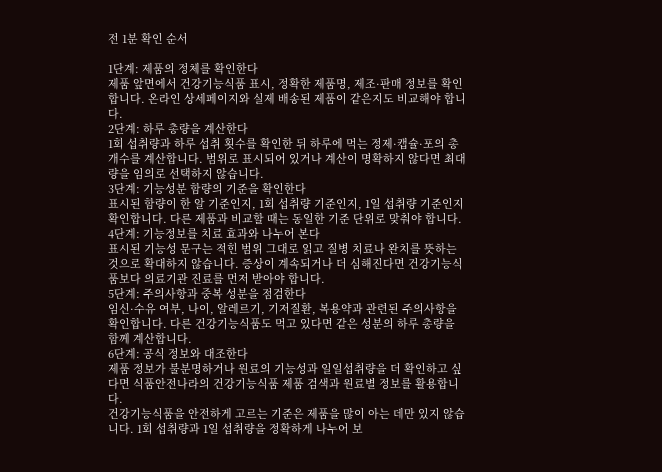전 1분 확인 순서

1단계: 제품의 정체를 확인한다
제품 앞면에서 건강기능식품 표시, 정확한 제품명, 제조·판매 정보를 확인합니다. 온라인 상세페이지와 실제 배송된 제품이 같은지도 비교해야 합니다.
2단계: 하루 총량을 계산한다
1회 섭취량과 하루 섭취 횟수를 확인한 뒤 하루에 먹는 정제·캡슐·포의 총개수를 계산합니다. 범위로 표시되어 있거나 계산이 명확하지 않다면 최대량을 임의로 선택하지 않습니다.
3단계: 기능성분 함량의 기준을 확인한다
표시된 함량이 한 알 기준인지, 1회 섭취량 기준인지, 1일 섭취량 기준인지 확인합니다. 다른 제품과 비교할 때는 동일한 기준 단위로 맞춰야 합니다.
4단계: 기능정보를 치료 효과와 나누어 본다
표시된 기능성 문구는 적힌 범위 그대로 읽고 질병 치료나 완치를 뜻하는 것으로 확대하지 않습니다. 증상이 계속되거나 더 심해진다면 건강기능식품보다 의료기관 진료를 먼저 받아야 합니다.
5단계: 주의사항과 중복 성분을 점검한다
임신·수유 여부, 나이, 알레르기, 기저질환, 복용약과 관련된 주의사항을 확인합니다. 다른 건강기능식품도 먹고 있다면 같은 성분의 하루 총량을 함께 계산합니다.
6단계: 공식 정보와 대조한다
제품 정보가 불분명하거나 원료의 기능성과 일일섭취량을 더 확인하고 싶다면 식품안전나라의 건강기능식품 제품 검색과 원료별 정보를 활용합니다.
건강기능식품을 안전하게 고르는 기준은 제품을 많이 아는 데만 있지 않습니다. 1회 섭취량과 1일 섭취량을 정확하게 나누어 보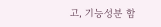고, 기능성분 함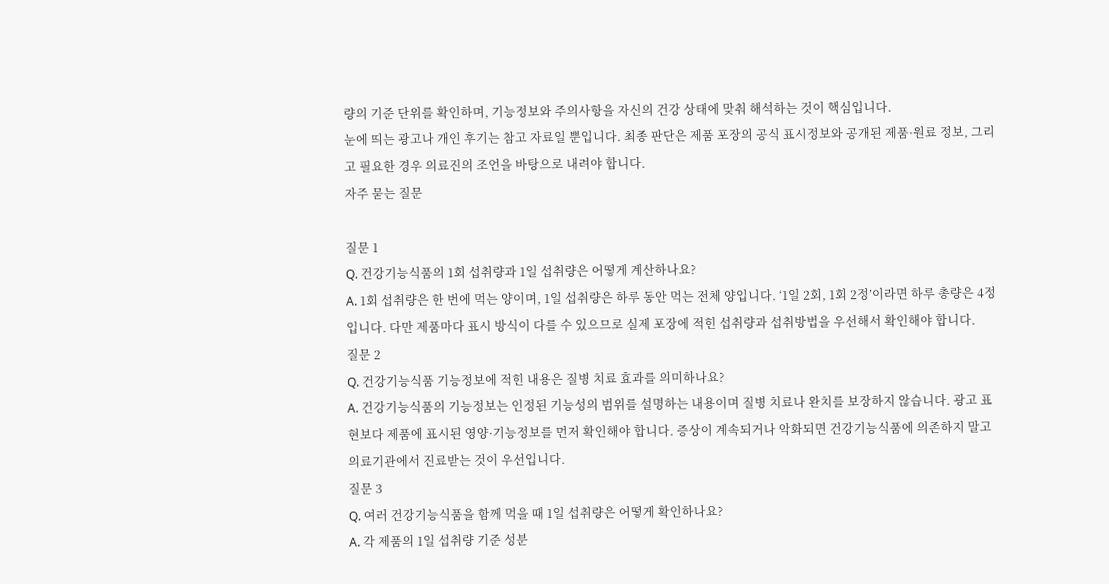량의 기준 단위를 확인하며, 기능정보와 주의사항을 자신의 건강 상태에 맞춰 해석하는 것이 핵심입니다.
눈에 띄는 광고나 개인 후기는 참고 자료일 뿐입니다. 최종 판단은 제품 포장의 공식 표시정보와 공개된 제품·원료 정보, 그리고 필요한 경우 의료진의 조언을 바탕으로 내려야 합니다.
자주 묻는 질문

질문 1
Q. 건강기능식품의 1회 섭취량과 1일 섭취량은 어떻게 계산하나요?
A. 1회 섭취량은 한 번에 먹는 양이며, 1일 섭취량은 하루 동안 먹는 전체 양입니다. ‘1일 2회, 1회 2정’이라면 하루 총량은 4정입니다. 다만 제품마다 표시 방식이 다를 수 있으므로 실제 포장에 적힌 섭취량과 섭취방법을 우선해서 확인해야 합니다.
질문 2
Q. 건강기능식품 기능정보에 적힌 내용은 질병 치료 효과를 의미하나요?
A. 건강기능식품의 기능정보는 인정된 기능성의 범위를 설명하는 내용이며 질병 치료나 완치를 보장하지 않습니다. 광고 표현보다 제품에 표시된 영양·기능정보를 먼저 확인해야 합니다. 증상이 계속되거나 악화되면 건강기능식품에 의존하지 말고 의료기관에서 진료받는 것이 우선입니다.
질문 3
Q. 여러 건강기능식품을 함께 먹을 때 1일 섭취량은 어떻게 확인하나요?
A. 각 제품의 1일 섭취량 기준 성분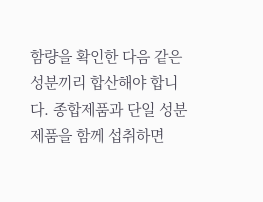함량을 확인한 다음 같은 성분끼리 합산해야 합니다. 종합제품과 단일 성분 제품을 함께 섭취하면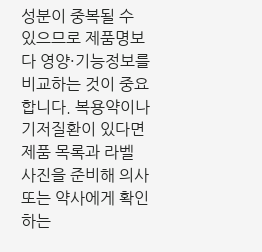성분이 중복될 수 있으므로 제품명보다 영양·기능정보를 비교하는 것이 중요합니다. 복용약이나 기저질환이 있다면 제품 목록과 라벨 사진을 준비해 의사 또는 약사에게 확인하는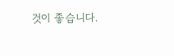것이 좋습니다.